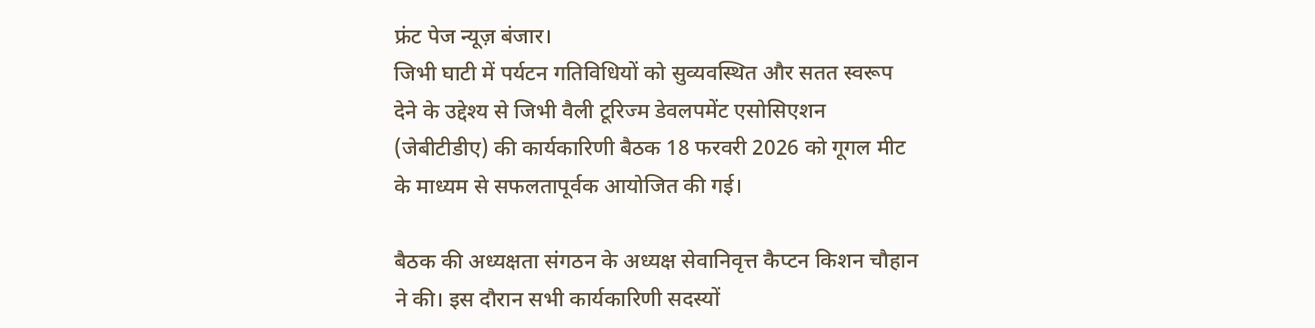फ्रंट पेज न्यूज़ बंजार।
जिभी घाटी में पर्यटन गतिविधियों को सुव्यवस्थित और सतत स्वरूप देने के उद्देश्य से जिभी वैली टूरिज्म डेवलपमेंट एसोसिएशन (जेबीटीडीए) की कार्यकारिणी बैठक 18 फरवरी 2026 को गूगल मीट के माध्यम से सफलतापूर्वक आयोजित की गई।

बैठक की अध्यक्षता संगठन के अध्यक्ष सेवानिवृत्त कैप्टन किशन चौहान ने की। इस दौरान सभी कार्यकारिणी सदस्यों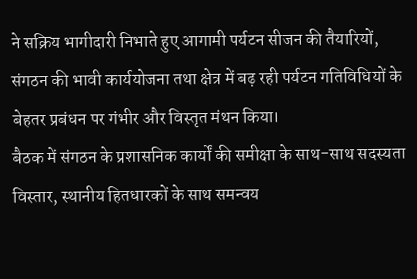ने सक्रिय भागीदारी निभाते हुए आगामी पर्यटन सीजन की तैयारियों, संगठन की भावी कार्ययोजना तथा क्षेत्र में बढ़ रही पर्यटन गतिविधियों के बेहतर प्रबंधन पर गंभीर और विस्तृत मंथन किया।
बैठक में संगठन के प्रशासनिक कार्यों की समीक्षा के साथ-साथ सदस्यता विस्तार, स्थानीय हितधारकों के साथ समन्वय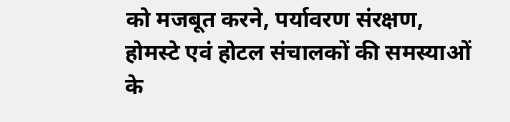को मजबूत करने, पर्यावरण संरक्षण, होमस्टे एवं होटल संचालकों की समस्याओं के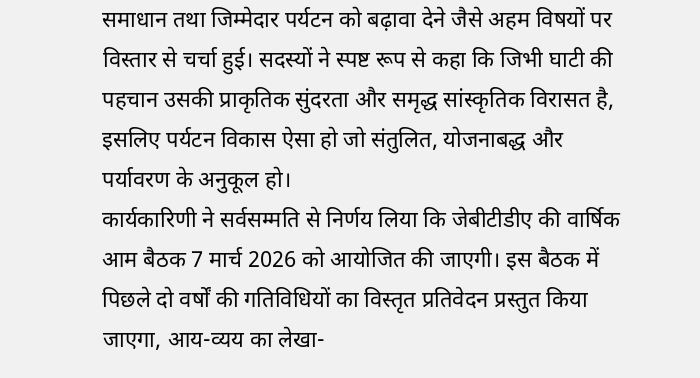समाधान तथा जिम्मेदार पर्यटन को बढ़ावा देने जैसे अहम विषयों पर विस्तार से चर्चा हुई। सदस्यों ने स्पष्ट रूप से कहा कि जिभी घाटी की पहचान उसकी प्राकृतिक सुंदरता और समृद्ध सांस्कृतिक विरासत है, इसलिए पर्यटन विकास ऐसा हो जो संतुलित, योजनाबद्ध और पर्यावरण के अनुकूल हो।
कार्यकारिणी ने सर्वसम्मति से निर्णय लिया कि जेबीटीडीए की वार्षिक आम बैठक 7 मार्च 2026 को आयोजित की जाएगी। इस बैठक में पिछले दो वर्षों की गतिविधियों का विस्तृत प्रतिवेदन प्रस्तुत किया जाएगा, आय-व्यय का लेखा-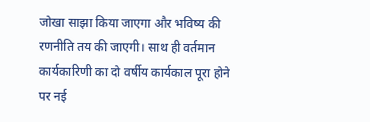जोखा साझा किया जाएगा और भविष्य की रणनीति तय की जाएगी। साथ ही वर्तमान कार्यकारिणी का दो वर्षीय कार्यकाल पूरा होने पर नई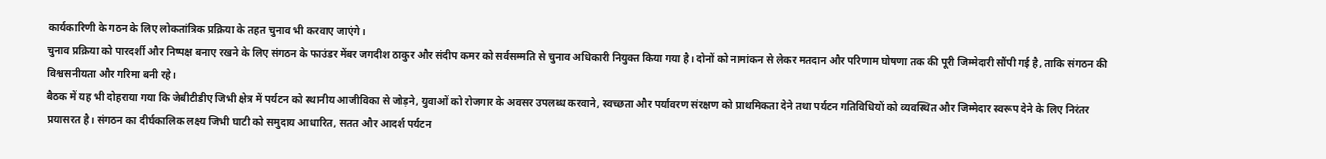कार्यकारिणी के गठन के लिए लोकतांत्रिक प्रक्रिया के तहत चुनाव भी करवाए जाएंगे।
चुनाव प्रक्रिया को पारदर्शी और निष्पक्ष बनाए रखने के लिए संगठन के फाउंडर मेंबर जगदीश ठाकुर और संदीप कमर को सर्वसम्मति से चुनाव अधिकारी नियुक्त किया गया है। दोनों को नामांकन से लेकर मतदान और परिणाम घोषणा तक की पूरी जिम्मेदारी सौंपी गई है, ताकि संगठन की विश्वसनीयता और गरिमा बनी रहे।
बैठक में यह भी दोहराया गया कि जेबीटीडीए जिभी क्षेत्र में पर्यटन को स्थानीय आजीविका से जोड़ने, युवाओं को रोजगार के अवसर उपलब्ध करवाने, स्वच्छता और पर्यावरण संरक्षण को प्राथमिकता देने तथा पर्यटन गतिविधियों को व्यवस्थित और जिम्मेदार स्वरूप देने के लिए निरंतर प्रयासरत है। संगठन का दीर्घकालिक लक्ष्य जिभी घाटी को समुदाय आधारित, सतत और आदर्श पर्यटन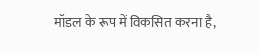मॉडल के रूप में विकसित करना है,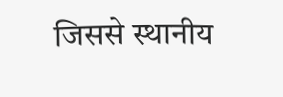जिससे स्थानीय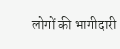लोगों की भागीदारी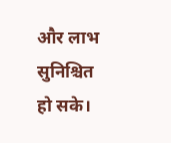और लाभ सुनिश्चित हो सके।